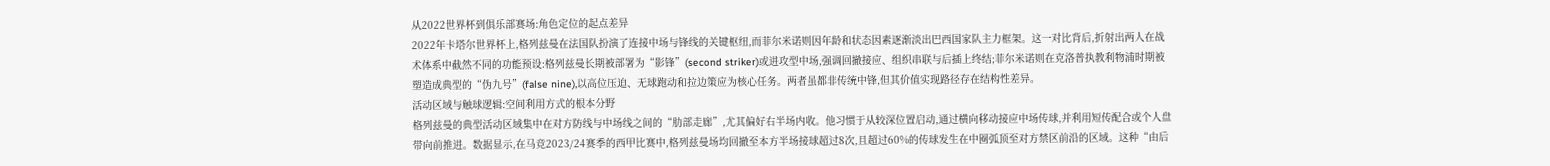从2022世界杯到俱乐部赛场:角色定位的起点差异
2022年卡塔尔世界杯上,格列兹曼在法国队扮演了连接中场与锋线的关键枢纽,而菲尔米诺则因年龄和状态因素逐渐淡出巴西国家队主力框架。这一对比背后,折射出两人在战术体系中截然不同的功能预设:格列兹曼长期被部署为“影锋”(second striker)或进攻型中场,强调回撤接应、组织串联与后插上终结;菲尔米诺则在克洛普执教利物浦时期被塑造成典型的“伪九号”(false nine),以高位压迫、无球跑动和拉边策应为核心任务。两者虽都非传统中锋,但其价值实现路径存在结构性差异。
活动区域与触球逻辑:空间利用方式的根本分野
格列兹曼的典型活动区域集中在对方防线与中场线之间的“肋部走廊”,尤其偏好右半场内收。他习惯于从较深位置启动,通过横向移动接应中场传球,并利用短传配合或个人盘带向前推进。数据显示,在马竞2023/24赛季的西甲比赛中,格列兹曼场均回撤至本方半场接球超过8次,且超过60%的传球发生在中圈弧顶至对方禁区前沿的区域。这种“由后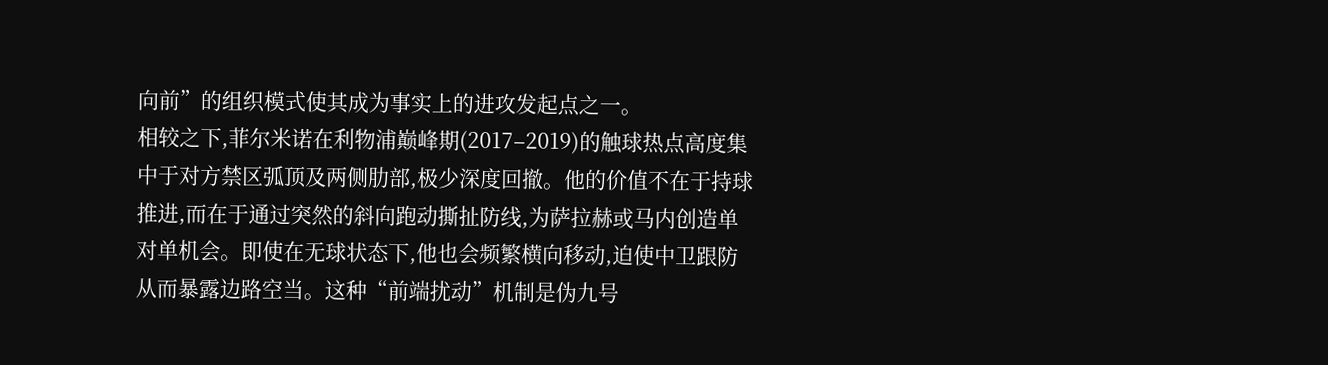向前”的组织模式使其成为事实上的进攻发起点之一。
相较之下,菲尔米诺在利物浦巅峰期(2017–2019)的触球热点高度集中于对方禁区弧顶及两侧肋部,极少深度回撤。他的价值不在于持球推进,而在于通过突然的斜向跑动撕扯防线,为萨拉赫或马内创造单对单机会。即使在无球状态下,他也会频繁横向移动,迫使中卫跟防从而暴露边路空当。这种“前端扰动”机制是伪九号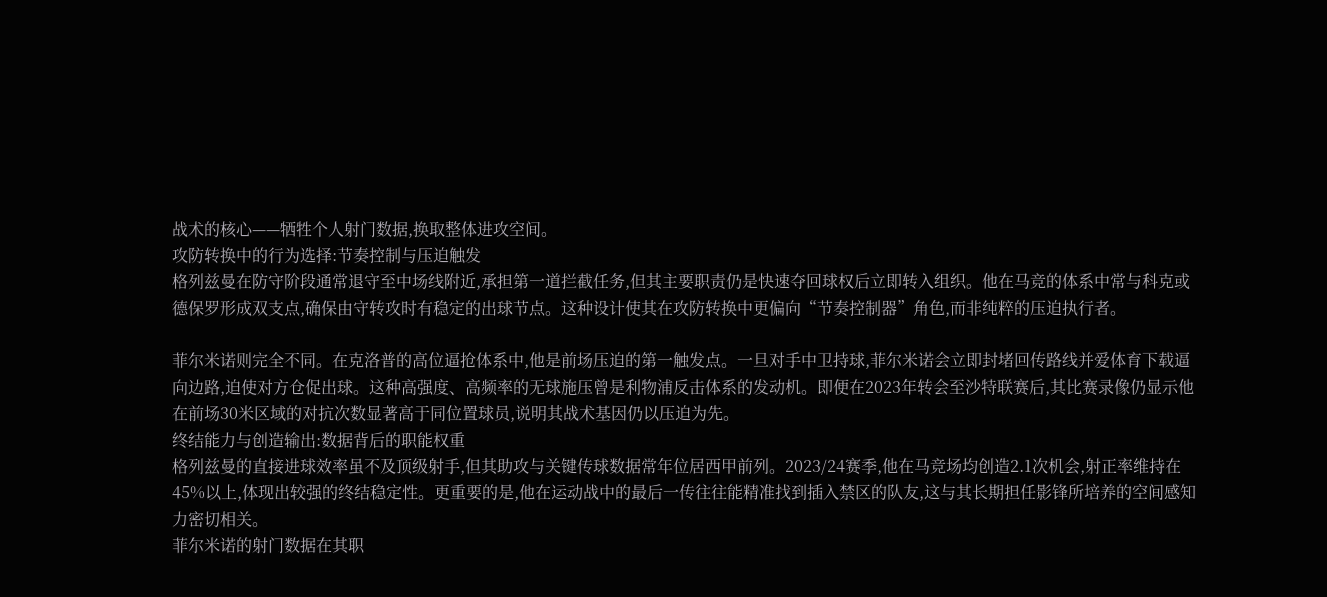战术的核心——牺牲个人射门数据,换取整体进攻空间。
攻防转换中的行为选择:节奏控制与压迫触发
格列兹曼在防守阶段通常退守至中场线附近,承担第一道拦截任务,但其主要职责仍是快速夺回球权后立即转入组织。他在马竞的体系中常与科克或德保罗形成双支点,确保由守转攻时有稳定的出球节点。这种设计使其在攻防转换中更偏向“节奏控制器”角色,而非纯粹的压迫执行者。

菲尔米诺则完全不同。在克洛普的高位逼抢体系中,他是前场压迫的第一触发点。一旦对手中卫持球,菲尔米诺会立即封堵回传路线并爱体育下载逼向边路,迫使对方仓促出球。这种高强度、高频率的无球施压曾是利物浦反击体系的发动机。即便在2023年转会至沙特联赛后,其比赛录像仍显示他在前场30米区域的对抗次数显著高于同位置球员,说明其战术基因仍以压迫为先。
终结能力与创造输出:数据背后的职能权重
格列兹曼的直接进球效率虽不及顶级射手,但其助攻与关键传球数据常年位居西甲前列。2023/24赛季,他在马竞场均创造2.1次机会,射正率维持在45%以上,体现出较强的终结稳定性。更重要的是,他在运动战中的最后一传往往能精准找到插入禁区的队友,这与其长期担任影锋所培养的空间感知力密切相关。
菲尔米诺的射门数据在其职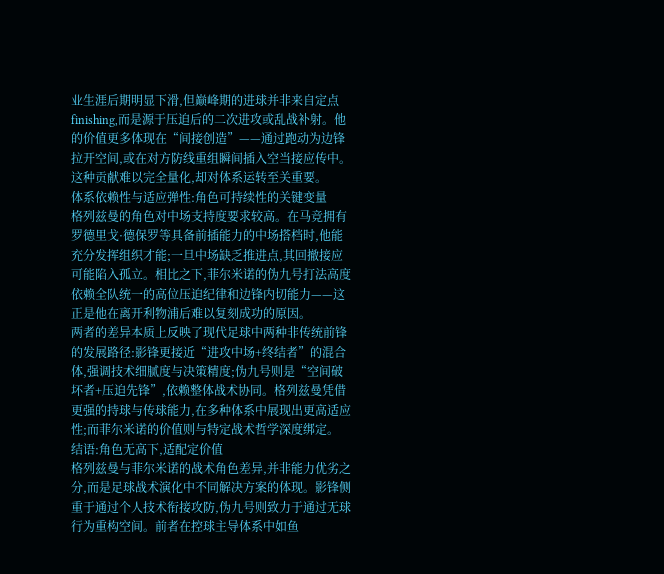业生涯后期明显下滑,但巅峰期的进球并非来自定点 finishing,而是源于压迫后的二次进攻或乱战补射。他的价值更多体现在“间接创造”——通过跑动为边锋拉开空间,或在对方防线重组瞬间插入空当接应传中。这种贡献难以完全量化,却对体系运转至关重要。
体系依赖性与适应弹性:角色可持续性的关键变量
格列兹曼的角色对中场支持度要求较高。在马竞拥有罗德里戈·德保罗等具备前插能力的中场搭档时,他能充分发挥组织才能;一旦中场缺乏推进点,其回撤接应可能陷入孤立。相比之下,菲尔米诺的伪九号打法高度依赖全队统一的高位压迫纪律和边锋内切能力——这正是他在离开利物浦后难以复刻成功的原因。
两者的差异本质上反映了现代足球中两种非传统前锋的发展路径:影锋更接近“进攻中场+终结者”的混合体,强调技术细腻度与决策精度;伪九号则是“空间破坏者+压迫先锋”,依赖整体战术协同。格列兹曼凭借更强的持球与传球能力,在多种体系中展现出更高适应性;而菲尔米诺的价值则与特定战术哲学深度绑定。
结语:角色无高下,适配定价值
格列兹曼与菲尔米诺的战术角色差异,并非能力优劣之分,而是足球战术演化中不同解决方案的体现。影锋侧重于通过个人技术衔接攻防,伪九号则致力于通过无球行为重构空间。前者在控球主导体系中如鱼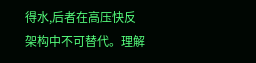得水,后者在高压快反架构中不可替代。理解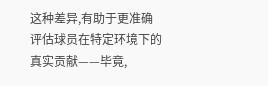这种差异,有助于更准确评估球员在特定环境下的真实贡献——毕竟,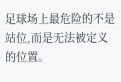足球场上最危险的不是站位,而是无法被定义的位置。